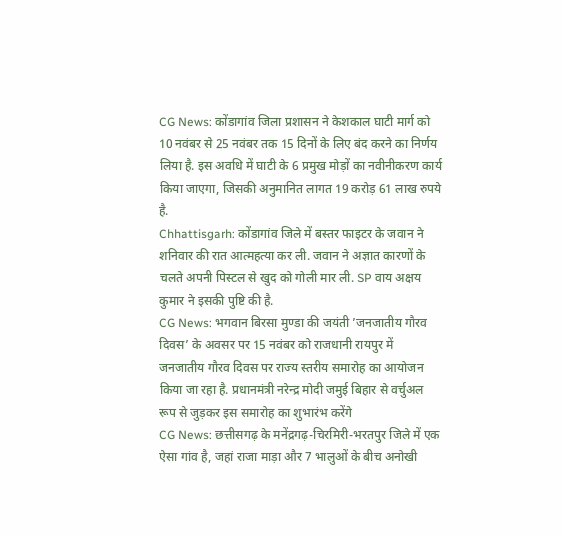CG News: कोंडागांव जिला प्रशासन ने केशकाल घाटी मार्ग को 10 नवंबर से 25 नवंबर तक 15 दिनों के लिए बंद करने का निर्णय लिया है. इस अवधि में घाटी के 6 प्रमुख मोड़ों का नवीनीकरण कार्य किया जाएगा, जिसकी अनुमानित लागत 19 करोड़ 61 लाख रुपये है.
Chhattisgarh: कोंडागांव जिले में बस्तर फाइटर के जवान ने शनिवार की रात आत्महत्या कर ली. जवान ने अज्ञात कारणों के चलते अपनी पिस्टल से खुद को गोली मार ली. SP वाय अक्षय कुमार ने इसकी पुष्टि की है.
CG News: भगवान बिरसा मुण्डा की जयंती ’जनजातीय गौरव दिवस’ के अवसर पर 15 नवंबर को राजधानी रायपुर में जनजातीय गौरव दिवस पर राज्य स्तरीय समारोह का आयोजन किया जा रहा है. प्रधानमंत्री नरेन्द्र मोदी जमुई बिहार से वर्चुअल रूप से जुड़कर इस समारोह का शुभारंभ करेंगे
CG News: छत्तीसगढ़ के मनेंद्रगढ़-चिरमिरी-भरतपुर जिले में एक ऐसा गांव है, जहां राजा माड़ा और 7 भालुओं के बीच अनोखी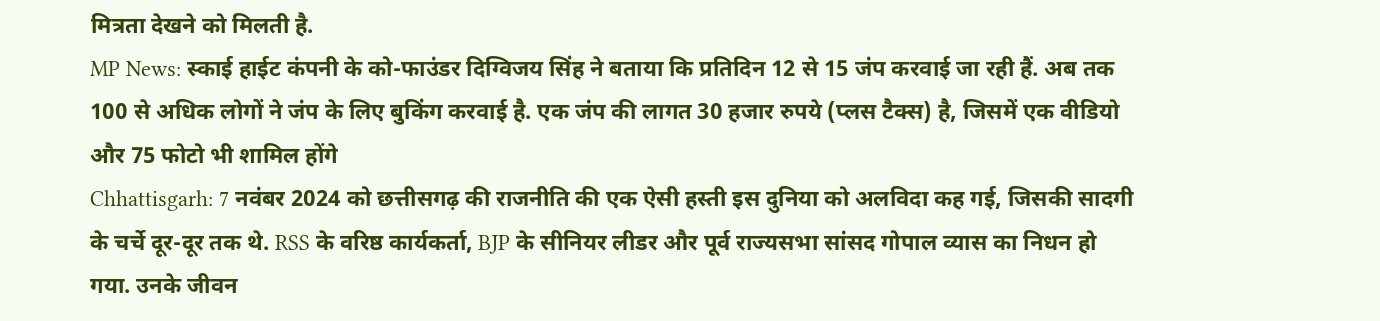मित्रता देखने को मिलती है.
MP News: स्काई हाईट कंपनी के को-फाउंडर दिग्विजय सिंह ने बताया कि प्रतिदिन 12 से 15 जंप करवाई जा रही हैं. अब तक 100 से अधिक लोगों ने जंप के लिए बुकिंग करवाई है. एक जंप की लागत 30 हजार रुपये (प्लस टैक्स) है, जिसमें एक वीडियो और 75 फोटो भी शामिल होंगे
Chhattisgarh: 7 नवंबर 2024 को छत्तीसगढ़ की राजनीति की एक ऐसी हस्ती इस दुनिया को अलविदा कह गई, जिसकी सादगी के चर्चे दूर-दूर तक थे. RSS के वरिष्ठ कार्यकर्ता, BJP के सीनियर लीडर और पूर्व राज्यसभा सांसद गोपाल व्यास का निधन हो गया. उनके जीवन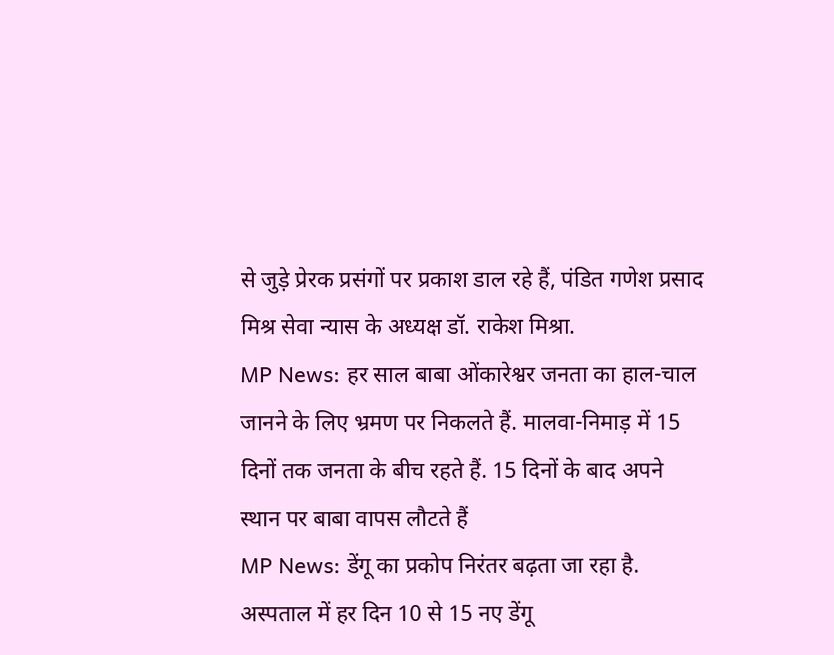से जुड़े प्रेरक प्रसंगों पर प्रकाश डाल रहे हैं, पंडित गणेश प्रसाद मिश्र सेवा न्यास के अध्यक्ष डॉ. राकेश मिश्रा.
MP News: हर साल बाबा ओंकारेश्वर जनता का हाल-चाल जानने के लिए भ्रमण पर निकलते हैं. मालवा-निमाड़ में 15 दिनों तक जनता के बीच रहते हैं. 15 दिनों के बाद अपने स्थान पर बाबा वापस लौटते हैं
MP News: डेंगू का प्रकोप निरंतर बढ़ता जा रहा है. अस्पताल में हर दिन 10 से 15 नए डेंगू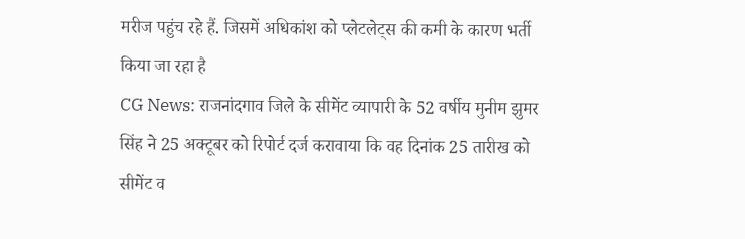मरीज पहुंच रहे हैं. जिसमें अधिकांश को प्लेटलेट्स की कमी के कारण भर्ती किया जा रहा है
CG News: राजनांदगाव जिले के सीमेंट व्यापारी के 52 वर्षीय मुनीम झुमर सिंह ने 25 अक्टूबर को रिपोर्ट दर्ज करावाया कि वह दिनांक 25 तारीख को सीमेंट व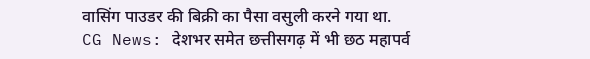वासिंग पाउडर की बिक्री का पैसा वसुली करने गया था.
CG News: देशभर समेत छत्तीसगढ़ में भी छठ महापर्व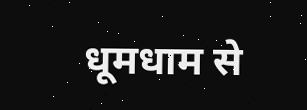धूमधाम से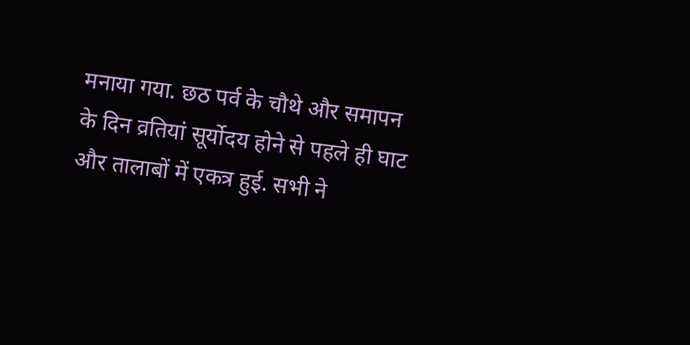मनाया गया. छठ पर्व के चौथे और समापन के दिन व्रतियां सूर्योदय होने से पहले ही घाट और तालाबों में एकत्र हुई. सभी ने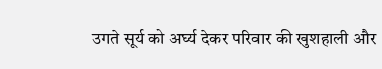उगते सूर्य को अर्घ्य देकर परिवार की खुशहाली और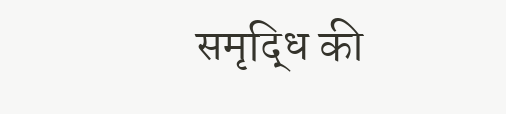समृद्धि की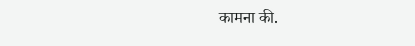कामना की.